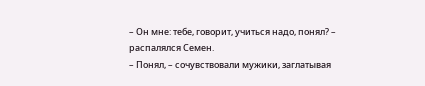– Он мне: тебе, говорит, учиться надо, понял? – распалялся Семен.
– Понял, – сочувствовали мужики, заглатывая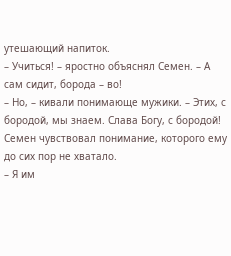утешающий напиток.
– Учиться! – яростно объяснял Семен. – А сам сидит, борода – во!
– Но, – кивали понимающе мужики. – Этих, с бородой, мы знаем. Слава Богу, с бородой!
Семен чувствовал понимание, которого ему до сих пор не хватало.
– Я им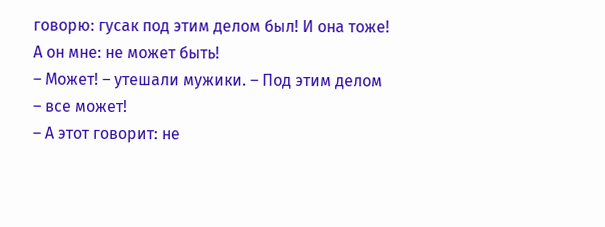говорю: гусак под этим делом был! И она тоже! А он мне: не может быть!
– Может! – утешали мужики. – Под этим делом – все может!
– А этот говорит: не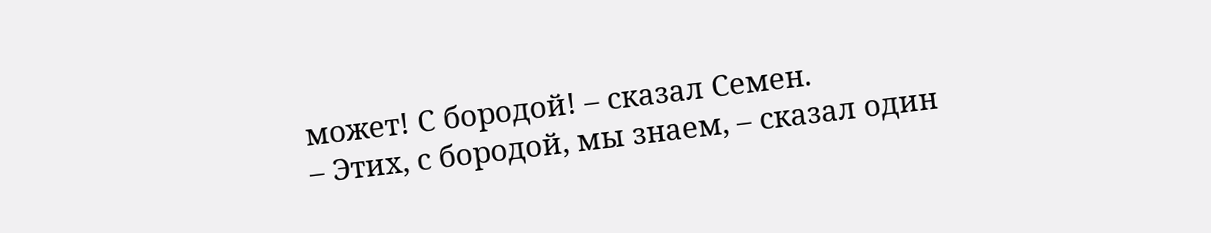может! С бородой! – сказал Семен.
– Этих, с бородой, мы знаем, – сказал один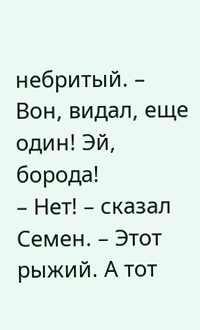небритый. – Вон, видал, еще один! Эй, борода!
– Нет! – сказал Семен. – Этот рыжий. А тот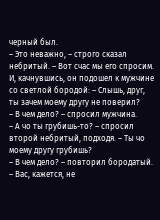черный был.
– Это неважно, – строго сказал небритый. – Вот счас мы его спросим. И, качнувшись, он подошел к мужчине со светлой бородой: – Слышь, друг, ты зачем моему другу не поверил?
– В чем дело? – спросил мужчина.
– А чо ты грубишь-то? – спросил второй небритый, подходя. – Ты чо моему другу грубишь?
– В чем дело? – повторил бородатый. – Вас, кажется, не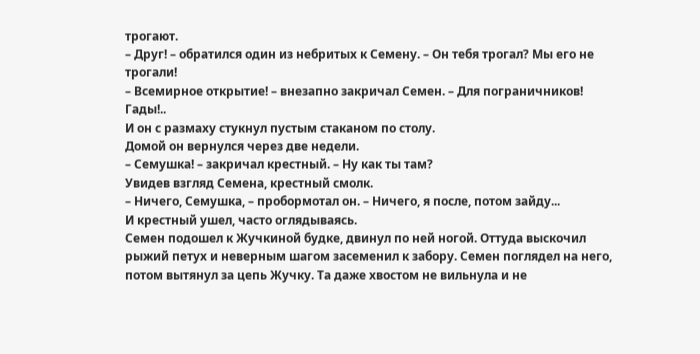трогают.
– Друг! – обратился один из небритых к Семену. – Он тебя трогал? Мы его не трогали!
– Всемирное открытие! – внезапно закричал Семен. – Для пограничников! Гады!..
И он с размаху стукнул пустым стаканом по столу.
Домой он вернулся через две недели.
– Семушка! – закричал крестный. – Ну как ты там?
Увидев взгляд Семена, крестный смолк.
– Ничего, Семушка, – пробормотал он. – Ничего, я после, потом зайду...
И крестный ушел, часто оглядываясь.
Семен подошел к Жучкиной будке, двинул по ней ногой. Оттуда выскочил рыжий петух и неверным шагом засеменил к забору. Семен поглядел на него, потом вытянул за цепь Жучку. Та даже хвостом не вильнула и не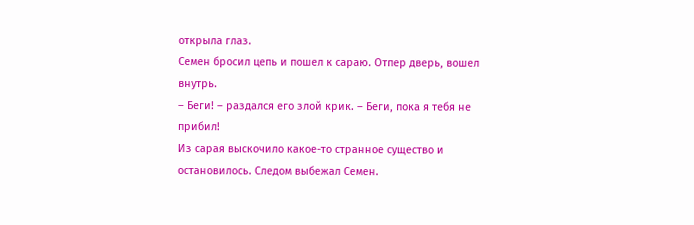открыла глаз.
Семен бросил цепь и пошел к сараю. Отпер дверь, вошел внутрь.
– Беги! – раздался его злой крик. – Беги, пока я тебя не прибил!
Из сарая выскочило какое-то странное существо и остановилось. Следом выбежал Семен.